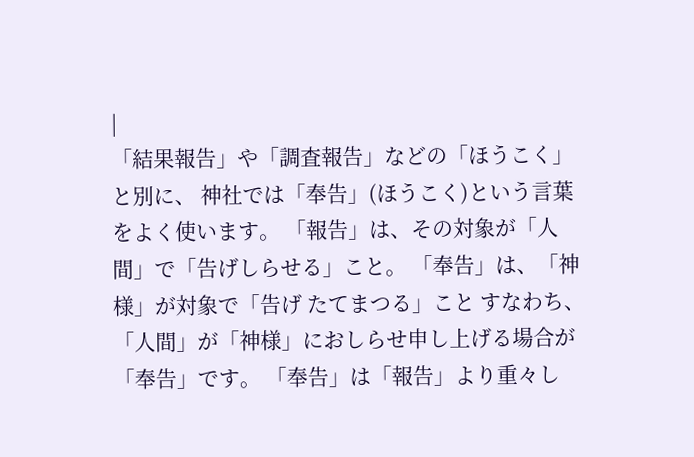|
「結果報告」や「調査報告」などの「ほうこく」と別に、 神社では「奉告」(ほうこく)という言葉をよく使います。 「報告」は、その対象が「人間」で「告げしらせる」こと。 「奉告」は、「神様」が対象で「告げ たてまつる」こと すなわち、「人間」が「神様」におしらせ申し上げる場合が「奉告」です。 「奉告」は「報告」より重々し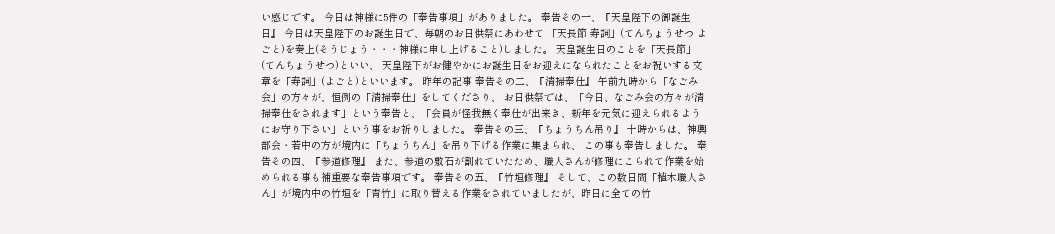い感じです。 今日は神様に5件の「奉告事項」がありました。 奉告その一、『天皇陛下の御誕生日』 今日は天皇陛下のお誕生日で、毎朝のお日供祭にあわせて 「天長節 寿詞」(てんちょうせつ よごと)を奏上(そうじょう・・・神様に申し上げること)しました。 天皇誕生日のことを「天長節」(てんちょうせつ)といい、 天皇陛下がお健やかにお誕生日をお迎えになられたことをお祝いする文章を「寿詞」(よごと)といいます。 昨年の記事 奉告その二、『清掃奉仕』 午前九時から「なごみ会」の方々が、恒例の「清掃奉仕」をしてくださり、 お日供祭では、「今日、なごみ会の方々が清掃奉仕をされます」という奉告と、「会員が怪我無く奉仕が出来き、新年を元気に迎えられるようにお守り下さい」という事をお祈りしました。 奉告その三、『ちょうちん吊り』 十時からは、神輿部会・若中の方が境内に「ちょうちん」を吊り下げる作業に集まられ、 この事も奉告しました。 奉告その四、『参道修理』 また、参道の敷石が割れていたため、職人さんが修理にこられて作業を始められる事も補重要な奉告事項です。 奉告その五、『竹垣修理』 そして、この数日間「植木職人さん」が境内中の竹垣を「青竹」に取り替える作業をされていましたが、昨日に全ての竹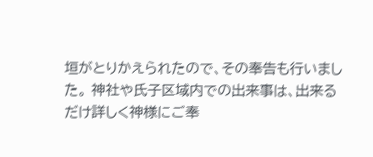垣がとりかえられたので、その奉告も行いました。 神社や氏子区域内での出来事は、出来るだけ詳しく神様にご奉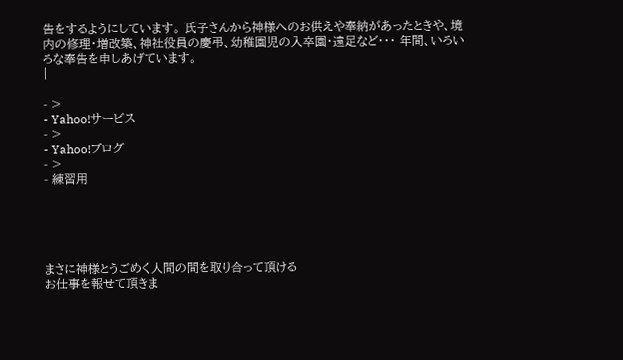告をするようにしています。 氏子さんから神様へのお供えや奉納があったときや、境内の修理・増改築、神社役員の慶弔、幼稚園児の入卒園・遠足など・・・ 年間、いろいろな奉告を申しあげています。
|

- >
- Yahoo!サービス
- >
- Yahoo!ブログ
- >
- 練習用





まさに神様とうごめく人間の間を取り合って頂ける
お仕事を報せて頂きま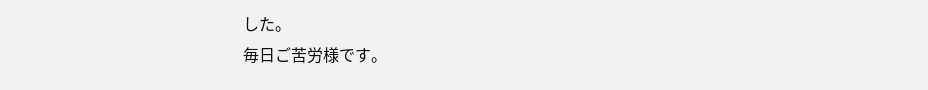した。
毎日ご苦労様です。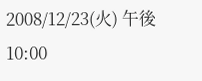2008/12/23(火) 午後 10:00